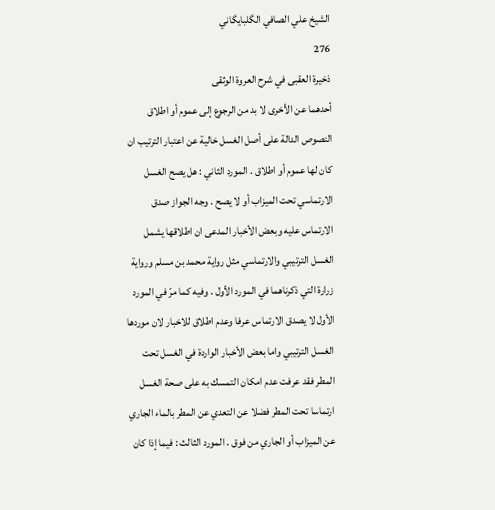الشيخ علي الصافي الگلبايگاني
276
ذخيرة العقبى في شرح العروة الوثقى
أحدهما عن الأخرى لا بد من الرجوع إلى عموم أو اطلاق النصوص الدالة على أصل الغسل خالية عن اعتبار الترتيب ان كان لها عموم أو اطلاق . المورد الثاني : هل يصح الغسل الارتماسي تحت الميزاب أو لا يصح . وجه الجواز صدق الارتماس عليه وبعض الأخبار المدعى ان اطلاقها يشمل الغسل الترتيبي والارتماسي مثل رواية محمد بن مسلم ورواية زرارة التي ذكرناهما في المورد الأول . وفيه كما مرّ في المورد الأول لا يصدق الارتماس عرفا وعدم اطلاق للاخبار لان موردها الغسل الترتيبي واما بعض الأخبار الواردة في الغسل تحت المطر فقد عرفت عدم امكان التمسك به على صحة الغسل ارتماسا تحت المطر فضلا عن التعدي عن المطر بالماء الجاري عن الميزاب أو الجاري من فوق . المورد الثالث : فيما إذا كان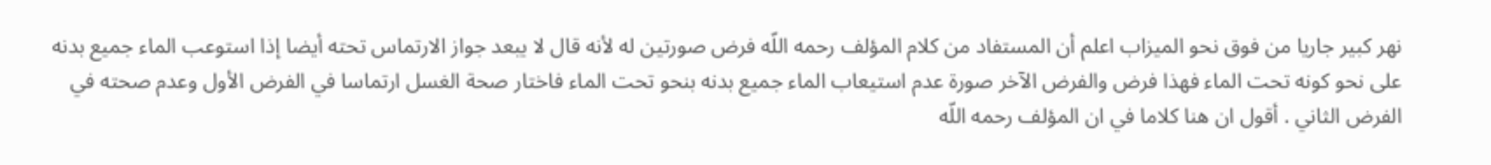نهر كبير جاريا من فوق نحو الميزاب اعلم أن المستفاد من كلام المؤلف رحمه اللّه فرض صورتين له لأنه قال لا يبعد جواز الارتماس تحته أيضا إذا استوعب الماء جميع بدنه على نحو كونه تحت الماء فهذا فرض والفرض الآخر صورة عدم استيعاب الماء جميع بدنه بنحو تحت الماء فاختار صحة الغسل ارتماسا في الفرض الأول وعدم صحته في الفرض الثاني . أقول ان هنا كلاما في ان المؤلف رحمه اللّه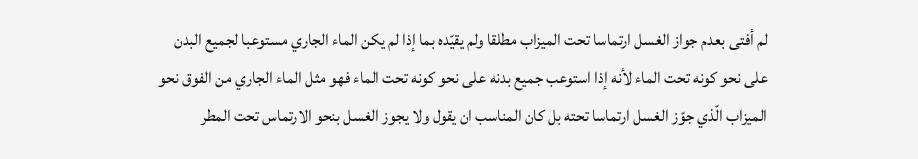لم أفتى بعدم جواز الغسل ارتماسا تحت الميزاب مطلقا ولم يقيّده بما إذا لم يكن الماء الجاري مستوعبا لجميع البدن على نحو كونه تحت الماء لأنه إذا استوعب جميع بدنه على نحو كونه تحت الماء فهو مثل الماء الجاري من الفوق نحو الميزاب الّذي جوّز الغسل ارتماسا تحته بل كان المناسب ان يقول ولا يجوز الغسل بنحو الارتماس تحت المطر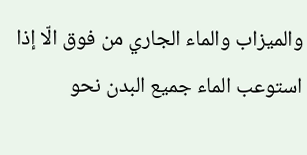والميزاب والماء الجاري من فوق الّا إذا استوعب الماء جميع البدن نحو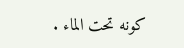كونه تحت الماء .